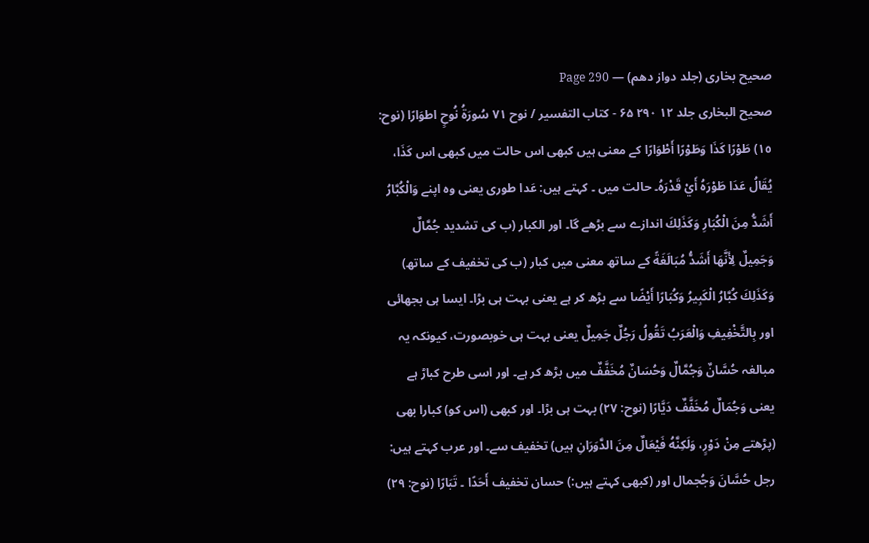صحیح بخاری (جلد دواز دھم) — Page 290
صحیح البخاری جلد ۱۲ ۲۹۰ ۶۵ - كتاب التفسير / نوح ۷۱ سُورَةُ نُوحٍ اطوَارًا (نوح: ١٥) طَوْرًا كَذَا وَطَوْرًا أَطْوَارًا کے معنی ہیں کبھی اس حالت میں کبھی اس كَذَا، يُقَالُ عَدَا طَوْرَهُ أَيْ قَدْرَهُ۔ حالت میں ۔ کہتے ہیں: عَدا طوری یعنی وہ اپنے وَالْكُبَّارُ أَشَدُّ مِنَ الْكُبَارِ وَكَذَلِكَ اندازے سے بڑھے گا۔ اور الكبار (ب کی تشدید جُمَّالٌ وَجَمِيلٌ لِأَنَّهَا أَشَدُّ مُبَالَغَةً کے ساتھ معنی میں کبار (ب کی تخفیف کے ساتھ) وَكَذَلِكَ كُبَّارُ الْكَبِيرُ وَكُبَارًا أَيْضًا سے بڑھ کر ہے یعنی بہت ہی بڑا۔ ایسا ہی بجھائی اور بِالتَّخْفِيفِ وَالْعَرَبُ تَقُولُ رَجُلٌ جَمِيلٌ یعنی بہت ہی خوبصورت، کیونکہ یہ مبالغہ حُسَّانٌ وَجُمَّالٌ وَحُسَانٌ مُخَفَّفٌ میں بڑھ کر ہے۔ اور اسی طرح کباڑ ہے یعنی وَجُمَالٌ مُخَفَّفٌ دَيَّارًا (نوح: ۲۷) بہت ہی بڑا۔ اور کبھی (اس کو) كبارا بھی (پڑھتے مِنْ دَوْرٍ، وَلَكِنَّهُ فَيْعَالٌ مِنَ الدَّوَرَانِ ہیں) تخفیف سے۔ اور عرب کہتے ہیں: رجل حُسَّانَ وَجُجمال اور (کبھی کہتے ہیں:) حسان تخفیف أَحَدًا ۔ تَبَارًا (نوح: ۲۹)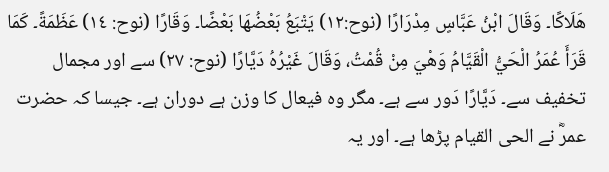هَلَاكًا۔ وَقَالَ ابْنُ عَبَّاسٍ مِدْرَارًا (نوح:۱۲) يَتْبَعُ بَعْضُهَا بَعْضًا۔ وَقَارًا (نوح: ١٤) عَظَمَةً۔ كَمَا قَرَأَ عُمَرُ الْحَيُّ الْقَيَّامُ وَهْيَ مِنْ قُمْتُ، وَقَالَ غَيْرُهُ دَيَّارًا (نوح: ۲۷) سے اور مجمال تخفیف سے۔ دَيَّارًا دَور سے ہے۔ مگر وہ فيعال کا وزن ہے دوران ہے۔ جیسا کہ حضرت عمرؓ نے الحی القیام پڑھا ہے۔ اور یہ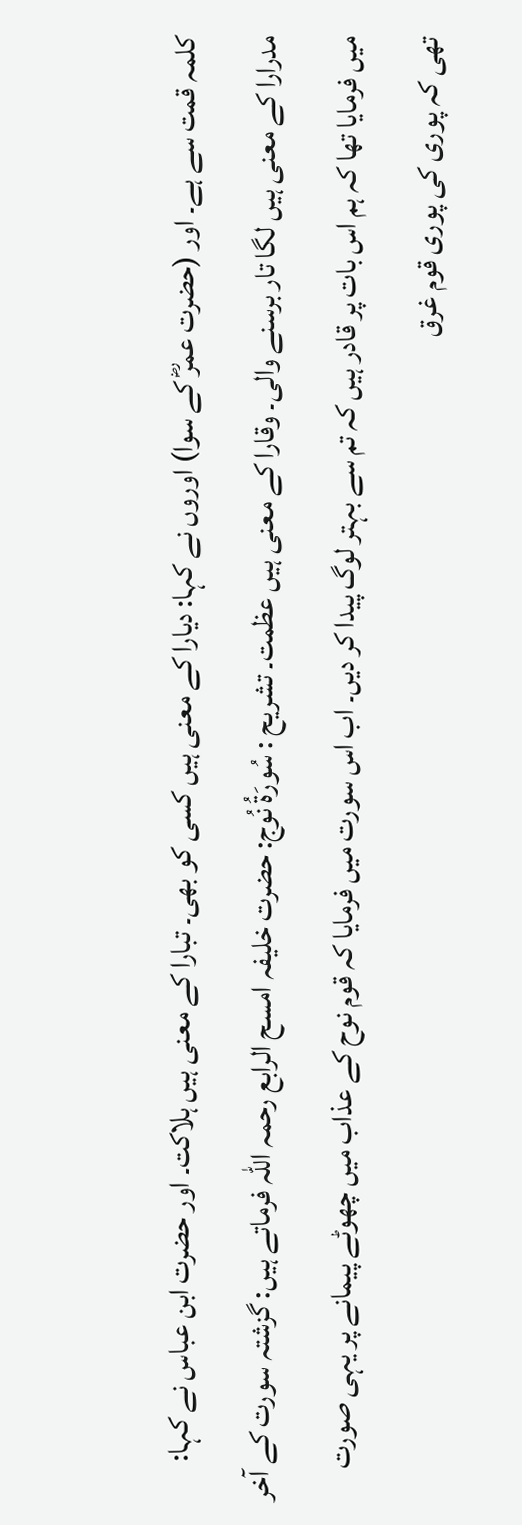کلمہ قمت سے ہے۔ اور (حضرت عمرؓ کے سوا) اوروں نے کہا: دیارا کے معنی ہیں کسی کو بھی۔ تبارا کے معنی ہیں ہلاکت۔ اور حضرت ابن عباس نے کہا: مدرارا کے معنی ہیں لگا تار برسنے والی۔ وقارا کے معنی ہیں عظمت۔ تشريح : سُورَةُ نُوج: حضرت خلیفہ امسح الرابع رحمہ اللہ فرماتے ہیں: گزشتہ سورت کے آخر میں فرمایا تھا کہ ہم اس بات پر قادر ہیں کہ تم سے بہتر لوگ پیدا کر دیں۔ اب اس سورت میں فرمایا کہ قوم نوح کے عذاب میں چھوٹے پیمانے پر یہی صورت تھی کہ پوری کی پوری قوم غرق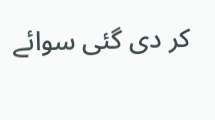کر دی گئی سوائے